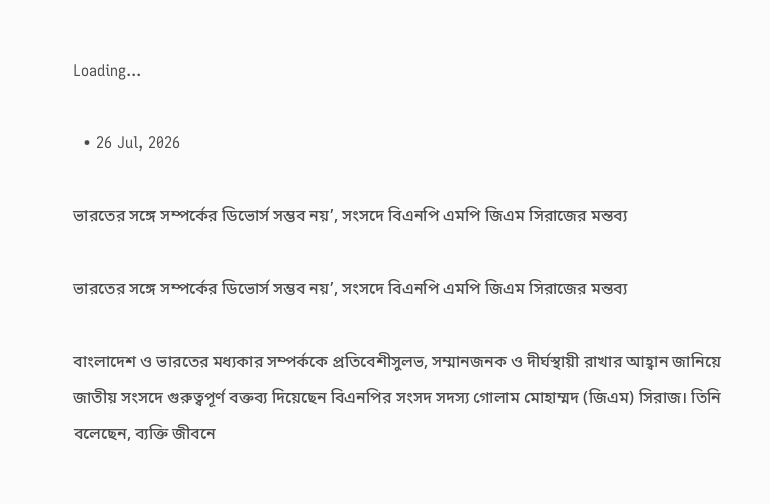Loading...

  • 26 Jul, 2026

ভারতের সঙ্গে সম্পর্কের ডিভোর্স সম্ভব নয়’, সংসদে বিএনপি এমপি জিএম সিরাজের মন্তব্য

ভারতের সঙ্গে সম্পর্কের ডিভোর্স সম্ভব নয়’, সংসদে বিএনপি এমপি জিএম সিরাজের মন্তব্য

বাংলাদেশ ও ভারতের মধ্যকার সম্পর্ককে প্রতিবেশীসুলভ, সম্মানজনক ও দীর্ঘস্থায়ী রাখার আহ্বান জানিয়ে জাতীয় সংসদে গুরুত্বপূর্ণ বক্তব্য দিয়েছেন বিএনপির সংসদ সদস্য গোলাম মোহাম্মদ (জিএম) সিরাজ। তিনি বলেছেন, ব্যক্তি জীবনে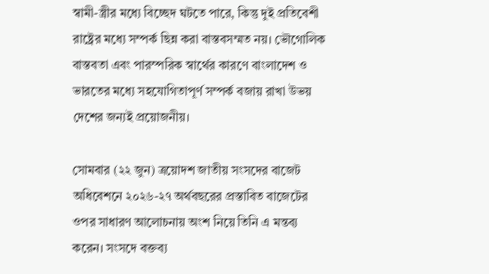স্বামী-স্ত্রীর মধ্যে বিচ্ছেদ ঘটতে পারে, কিন্তু দুই প্রতিবেশী রাষ্ট্রের মধ্যে সম্পর্ক ছিন্ন করা বাস্তবসম্মত নয়। ভৌগোলিক বাস্তবতা এবং পারস্পরিক স্বার্থের কারণে বাংলাদেশ ও ভারতের মধ্যে সহযোগিতাপূর্ণ সম্পর্ক বজায় রাখা উভয় দেশের জন্যই প্রয়োজনীয়।

সোমবার (২২ জুন) ত্রয়োদশ জাতীয় সংসদের বাজেট অধিবেশনে ২০২৬-২৭ অর্থবছরের প্রস্তাবিত বাজেটের ওপর সাধারণ আলোচনায় অংশ নিয়ে তিনি এ মন্তব্য করেন। সংসদে বক্তব্য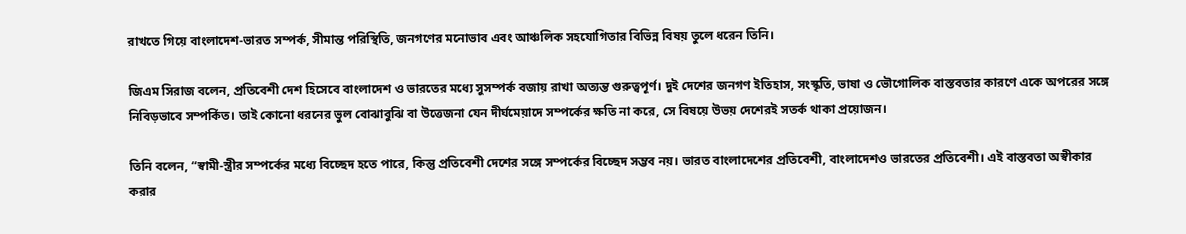রাখতে গিয়ে বাংলাদেশ-ভারত সম্পর্ক, সীমান্ত পরিস্থিতি, জনগণের মনোভাব এবং আঞ্চলিক সহযোগিতার বিভিন্ন বিষয় তুলে ধরেন তিনি।

জিএম সিরাজ বলেন, প্রতিবেশী দেশ হিসেবে বাংলাদেশ ও ভারতের মধ্যে সুসম্পর্ক বজায় রাখা অত্যন্ত গুরুত্বপূর্ণ। দুই দেশের জনগণ ইতিহাস, সংস্কৃতি, ভাষা ও ভৌগোলিক বাস্তবতার কারণে একে অপরের সঙ্গে নিবিড়ভাবে সম্পর্কিত। তাই কোনো ধরনের ভুল বোঝাবুঝি বা উত্তেজনা যেন দীর্ঘমেয়াদে সম্পর্কের ক্ষতি না করে, সে বিষয়ে উভয় দেশেরই সতর্ক থাকা প্রয়োজন।

তিনি বলেন, “স্বামী-স্ত্রীর সম্পর্কের মধ্যে বিচ্ছেদ হতে পারে, কিন্তু প্রতিবেশী দেশের সঙ্গে সম্পর্কের বিচ্ছেদ সম্ভব নয়। ভারত বাংলাদেশের প্রতিবেশী, বাংলাদেশও ভারতের প্রতিবেশী। এই বাস্তবতা অস্বীকার করার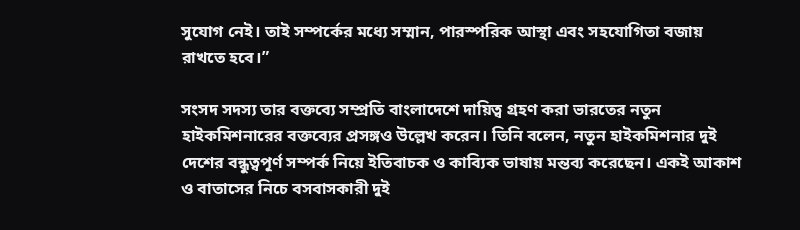সুযোগ নেই। তাই সম্পর্কের মধ্যে সম্মান, পারস্পরিক আস্থা এবং সহযোগিতা বজায় রাখতে হবে।”

সংসদ সদস্য তার বক্তব্যে সম্প্রতি বাংলাদেশে দায়িত্ব গ্রহণ করা ভারতের নতুন হাইকমিশনারের বক্তব্যের প্রসঙ্গও উল্লেখ করেন। তিনি বলেন, নতুন হাইকমিশনার দুই দেশের বন্ধুত্বপূর্ণ সম্পর্ক নিয়ে ইতিবাচক ও কাব্যিক ভাষায় মন্তব্য করেছেন। একই আকাশ ও বাতাসের নিচে বসবাসকারী দুই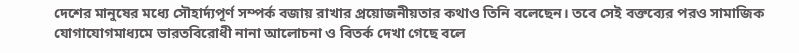দেশের মানুষের মধ্যে সৌহার্দ্যপূর্ণ সম্পর্ক বজায় রাখার প্রয়োজনীয়তার কথাও তিনি বলেছেন। তবে সেই বক্তব্যের পরও সামাজিক যোগাযোগমাধ্যমে ভারতবিরোধী নানা আলোচনা ও বিতর্ক দেখা গেছে বলে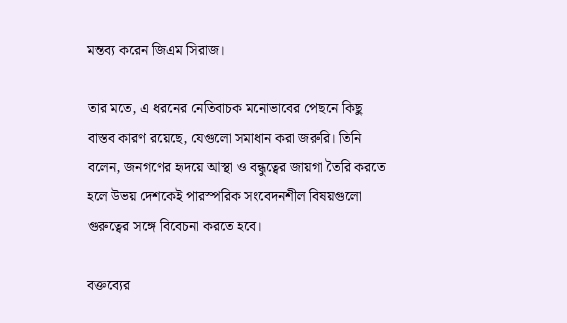মন্তব্য করেন জিএম সিরাজ।

তার মতে, এ ধরনের নেতিবাচক মনোভাবের পেছনে কিছু বাস্তব কারণ রয়েছে, যেগুলো সমাধান করা জরুরি। তিনি বলেন, জনগণের হৃদয়ে আস্থা ও বন্ধুত্বের জায়গা তৈরি করতে হলে উভয় দেশকেই পারস্পরিক সংবেদনশীল বিষয়গুলো গুরুত্বের সঙ্গে বিবেচনা করতে হবে।

বক্তব্যের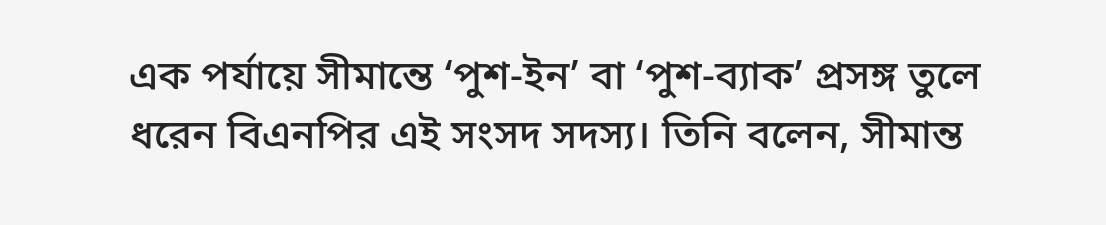এক পর্যায়ে সীমান্তে ‘পুশ-ইন’ বা ‘পুশ-ব্যাক’ প্রসঙ্গ তুলে ধরেন বিএনপির এই সংসদ সদস্য। তিনি বলেন, সীমান্ত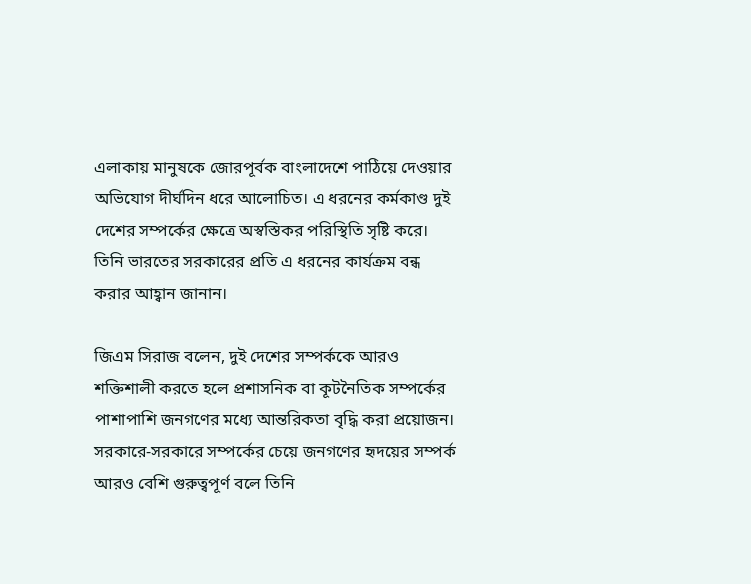এলাকায় মানুষকে জোরপূর্বক বাংলাদেশে পাঠিয়ে দেওয়ার অভিযোগ দীর্ঘদিন ধরে আলোচিত। এ ধরনের কর্মকাণ্ড দুই দেশের সম্পর্কের ক্ষেত্রে অস্বস্তিকর পরিস্থিতি সৃষ্টি করে। তিনি ভারতের সরকারের প্রতি এ ধরনের কার্যক্রম বন্ধ করার আহ্বান জানান।

জিএম সিরাজ বলেন, দুই দেশের সম্পর্ককে আরও শক্তিশালী করতে হলে প্রশাসনিক বা কূটনৈতিক সম্পর্কের পাশাপাশি জনগণের মধ্যে আন্তরিকতা বৃদ্ধি করা প্রয়োজন। সরকারে-সরকারে সম্পর্কের চেয়ে জনগণের হৃদয়ের সম্পর্ক আরও বেশি গুরুত্বপূর্ণ বলে তিনি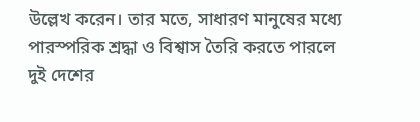উল্লেখ করেন। তার মতে, সাধারণ মানুষের মধ্যে পারস্পরিক শ্রদ্ধা ও বিশ্বাস তৈরি করতে পারলে দুই দেশের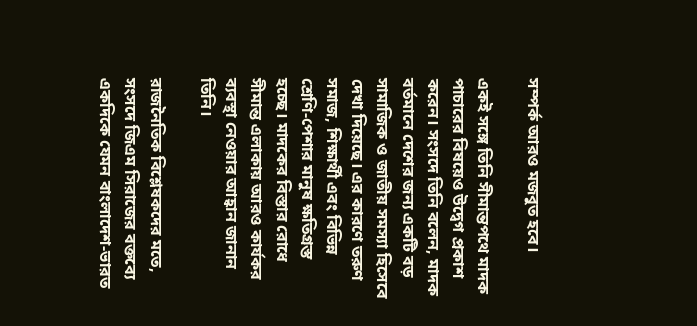সম্পর্ক আরও মজবুত হবে।

একই সঙ্গে তিনি সীমান্তপথে মাদক পাচারের বিষয়েও উদ্বেগ প্রকাশ করেন। সংসদে তিনি বলেন, মাদক বর্তমানে দেশের জন্য একটি বড় সামাজিক ও জাতীয় সমস্যা হিসেবে দেখা দিয়েছে। এর কারণে তরুণ সমাজ, শিক্ষার্থী এবং বিভিন্ন শ্রেণি-পেশার মানুষ ক্ষতিগ্রস্ত হচ্ছে। মাদকের বিস্তার রোধে সীমান্ত এলাকায় আরও কার্যকর ব্যবস্থা নেওয়ার আহ্বান জানান তিনি।

রাজনৈতিক বিশ্লেষকদের মতে, সংসদে জিএম সিরাজের বক্তব্যে একদিকে যেমন বাংলাদেশ-ভারত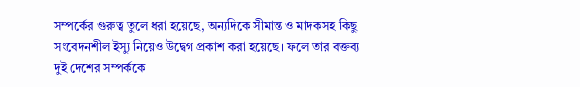সম্পর্কের গুরুত্ব তুলে ধরা হয়েছে, অন্যদিকে সীমান্ত ও মাদকসহ কিছু সংবেদনশীল ইস্যু নিয়েও উদ্বেগ প্রকাশ করা হয়েছে। ফলে তার বক্তব্য দুই দেশের সম্পর্ককে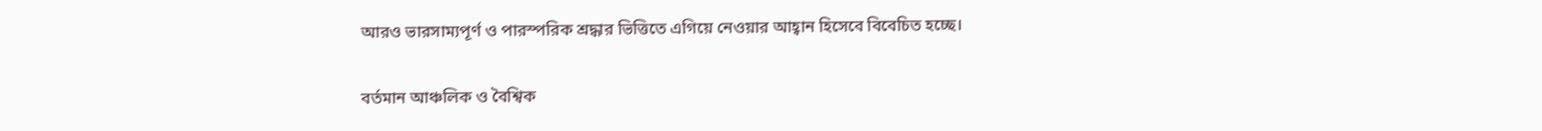আরও ভারসাম্যপূর্ণ ও পারস্পরিক শ্রদ্ধার ভিত্তিতে এগিয়ে নেওয়ার আহ্বান হিসেবে বিবেচিত হচ্ছে।

বর্তমান আঞ্চলিক ও বৈশ্বিক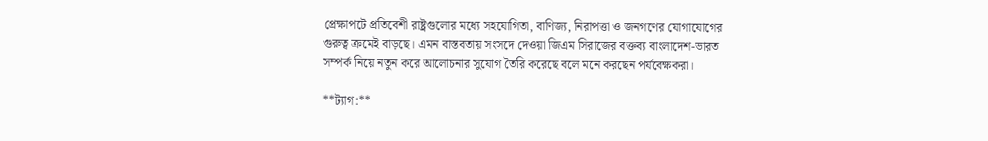প্রেক্ষাপটে প্রতিবেশী রাষ্ট্রগুলোর মধ্যে সহযোগিতা, বাণিজ্য, নিরাপত্তা ও জনগণের যোগাযোগের গুরুত্ব ক্রমেই বাড়ছে। এমন বাস্তবতায় সংসদে দেওয়া জিএম সিরাজের বক্তব্য বাংলাদেশ-ভারত সম্পর্ক নিয়ে নতুন করে আলোচনার সুযোগ তৈরি করেছে বলে মনে করছেন পর্যবেক্ষকরা।

**ট্যাগ:**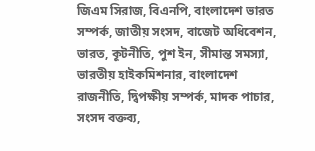জিএম সিরাজ, বিএনপি, বাংলাদেশ ভারত সম্পর্ক, জাতীয় সংসদ, বাজেট অধিবেশন, ভারত, কূটনীতি, পুশ ইন, সীমান্ত সমস্যা, ভারতীয় হাইকমিশনার, বাংলাদেশ রাজনীতি, দ্বিপক্ষীয় সম্পর্ক, মাদক পাচার, সংসদ বক্তব্য,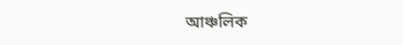আঞ্চলিক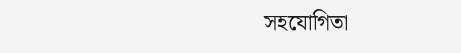সহযোগিতা